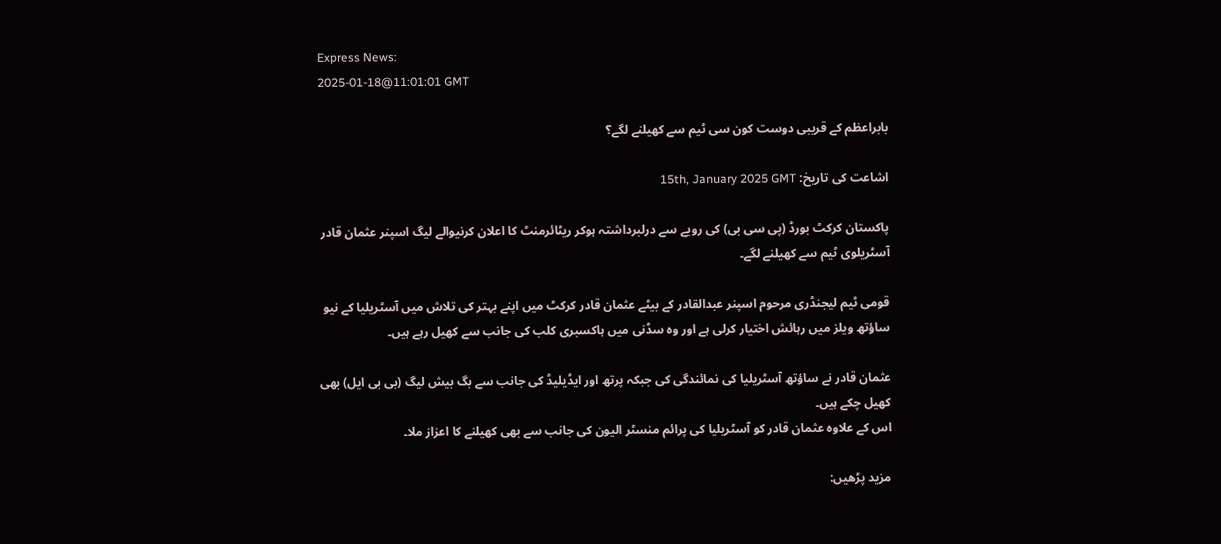Express News:
2025-01-18@11:01:01 GMT

بابراعظم کے قریبی دوست کون سی ٹیم سے کھیلنے لگے؟

اشاعت کی تاریخ: 15th, January 2025 GMT

پاکستان کرکٹ بورڈ (پی سی بی) کی رویے سے درلبرداشتہ ہوکر ریٹائرمنٹ کا اعلان کرنیوالے لیگ اسپنر عثمان قادر آسٹریلوی ٹیم سے کھیلنے لگے۔

قومی ٹیم لیجنڈری مرحوم اسپنر عبدالقادر کے بیٹے عثمان قادر کرکٹ میں اپنے بہتر کی تلاش میں آسٹریلیا کے نیو ساؤتھ ویلز میں رہائش اختیار کرلی ہے اور وہ سڈنی میں ہاکسبری کلب کی جانب سے کھیل رہے ہیں۔

عثمان قادر نے ساؤتھ آسٹریلیا کی نمائندگی کی جبکہ پرتھ اور ایڈیلیڈ کی جانب سے بگ بیش لیگ (بی بی ایل) بھی کھیل چکے ہیں۔
اس کے علاوہ عثمان قادر کو آسٹریلیا کی پرائم منسٹر الیون کی جانب سے بھی کھیلنے کا اعزاز ملا۔

مزید پڑھیں: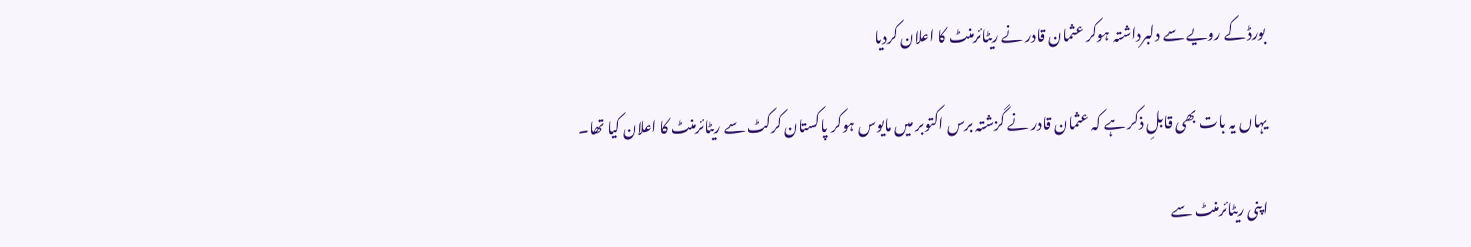بورڈ کے رویے سے دلبرداشتہ ہوکر عثمان قادر نے ریٹائرمنٹ کا اعلان کردیا

یہاں یہ بات بھی قابلِ ذکر ہے کہ عثمان قادر نے گزشتہ برس اکتوبر میں مایوس ہوکر پاکستان کرکٹ سے ریٹائرمنٹ کا اعلان کیا تھا۔

اپنی ریٹائرمنٹ سے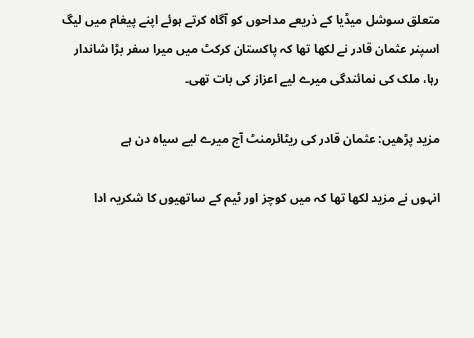متعلق سوشل میڈیا کے ذریعے مداحوں کو آگاہ کرتے ہوئے اپنے پیغام میں لیگ اسپنر عثمان قادر نے لکھا تھا کہ پاکستان کرکٹ میں میرا سفر بڑا شاندار رہا، ملک کی نمائندگی میرے لیے اعزاز کی بات تھی۔

مزید پڑھیں: عثمان قادر کی ریٹائرمنٹ آج میرے لیے سیاہ دن ہے

انہوں نے مزید لکھا تھا کہ میں کوچز اور ٹیم کے ساتھیوں کا شکریہ ادا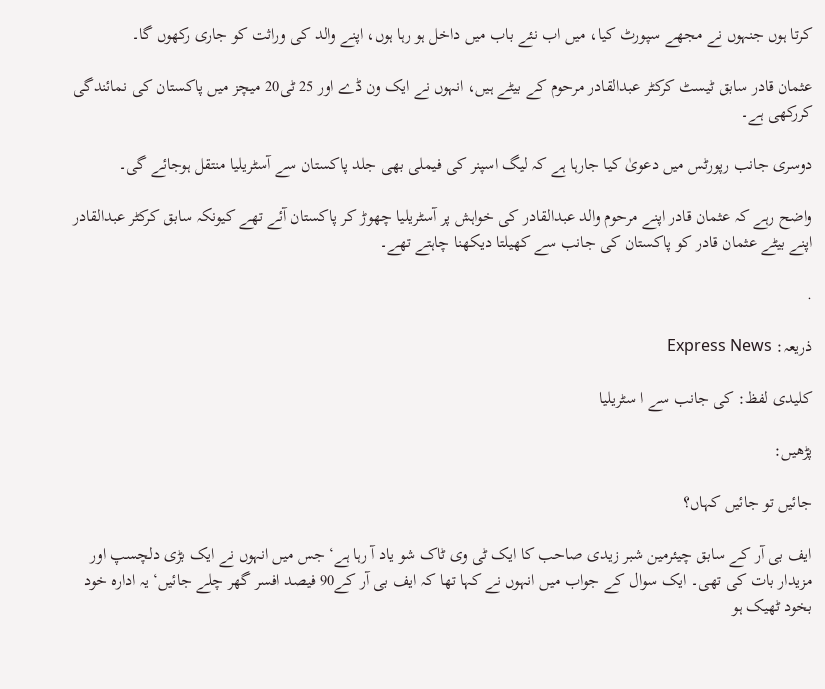کرتا ہوں جنہوں نے مجھے سپورٹ کیا، میں اب نئے باب میں داخل ہو رہا ہوں، اپنے والد کی وراثت کو جاری رکھوں گا۔

عثمان قادر سابق ٹیسٹ کرکٹر عبدالقادر مرحوم کے بیٹے ہیں، انہوں نے ایک ون ڈے اور 25 ٹی20 میچز میں پاکستان کی نمائندگی کررکھی ہے۔

دوسری جانب رپورٹس میں دعویٰ کیا جارہا ہے کہ لیگ اسپنر کی فیملی بھی جلد پاکستان سے آسٹریلیا منتقل ہوجائے گی۔

واضح رہے کہ عثمان قادر اپنے مرحوم والد عبدالقادر کی خواہش پر آسٹریلیا چھوڑ کر پاکستان آئے تھے کیونکہ سابق کرکٹر عبدالقادر اپنے بیٹے عثمان قادر کو پاکستان کی جانب سے کھیلتا دیکھنا چاہتے تھے۔

.

ذریعہ: Express News

کلیدی لفظ: کی جانب سے ا سٹریلیا

پڑھیں:

جائیں تو جائیں کہاں؟

ایف بی آر کے سابق چیئرمین شبر زیدی صاحب کا ایک ٹی وی ٹاک شو یاد آ رہا ہے‘ جس میں انہوں نے ایک بڑی دلچسپ اور مزیدار بات کی تھی۔ ایک سوال کے جواب میں انہوں نے کہا تھا کہ ایف بی آر کے90 فیصد افسر گھر چلے جائیں‘ یہ ادارہ خود بخود ٹھیک ہو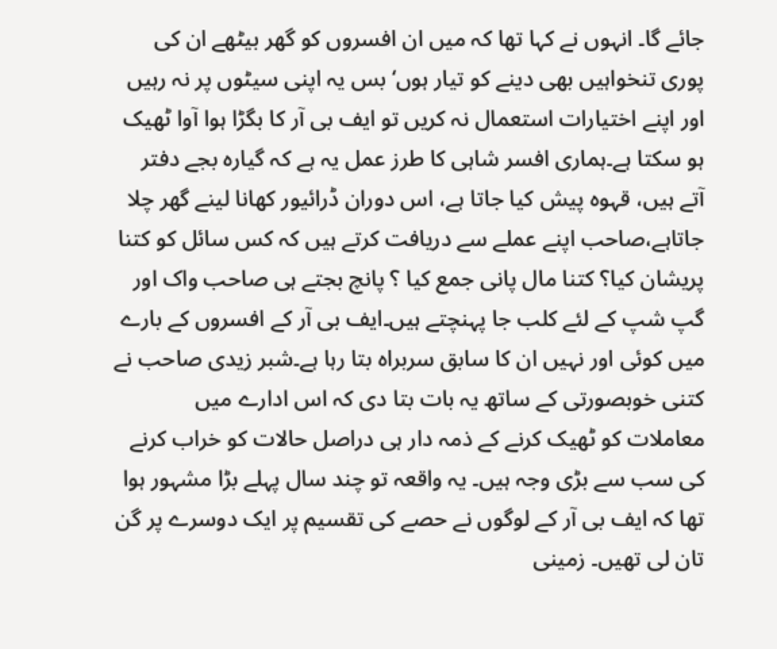جائے گا۔ انہوں نے کہا تھا کہ میں ان افسروں کو گھر بیٹھے ان کی پوری تنخواہیں بھی دینے کو تیار ہوں‘ بس یہ اپنی سیٹوں پر نہ رہیں اور اپنے اختیارات استعمال نہ کریں تو ایف بی آر کا بگڑا ہوا آوا ٹھیک ہو سکتا ہے۔ہماری افسر شاہی کا طرز عمل یہ ہے کہ گیارہ بجے دفتر آتے ہیں، قہوہ پیش کیا جاتا ہے، اس دوران ڈرائیور کھانا لینے گھر چلا جاتاہے،صاحب اپنے عملے سے دریافت کرتے ہیں کہ کس سائل کو کتنا پریشان کیا؟ کتنا مال پانی جمع کیا ؟ پانچ بجتے ہی صاحب واک اور گپ شپ کے لئے کلب جا پہنچتے ہیں۔ایف بی آر کے افسروں کے بارے میں کوئی اور نہیں ان کا سابق سربراہ بتا رہا ہے۔شبر زیدی صاحب نے کتنی خوبصورتی کے ساتھ یہ بات بتا دی کہ اس ادارے میں معاملات کو ٹھیک کرنے کے ذمہ دار ہی دراصل حالات کو خراب کرنے کی سب سے بڑی وجہ ہیں۔ یہ واقعہ تو چند سال پہلے بڑا مشہور ہوا تھا کہ ایف بی آر کے لوگوں نے حصے کی تقسیم پر ایک دوسرے پر گن تان لی تھیں۔ زمینی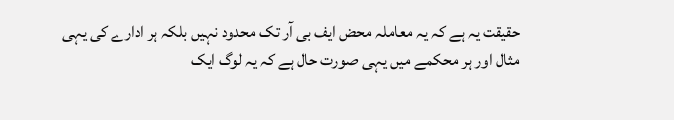حقیقت یہ ہے کہ یہ معاملہ محض ایف بی آر تک محدود نہیں بلکہ ہر ادارے کی یہی مثال اور ہر محکمے میں یہی صورت حال ہے کہ یہ لوگ ایک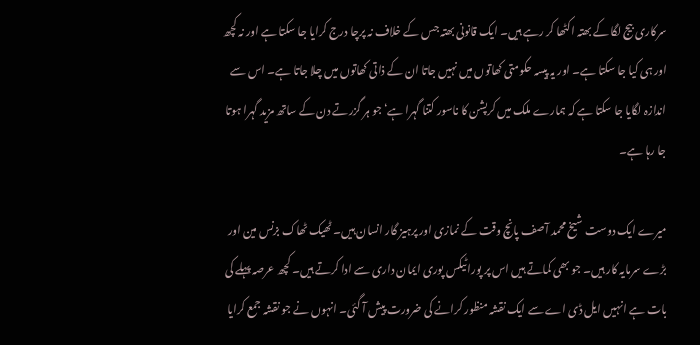سرکاری بیج لگا کے بھتہ اکٹھا کر رہے ہیں۔ ایک قانونی بھتہ جس کے خلاف نہ پرچا درج کرایا جا سکتا ہے اور نہ کچھ اور ہی کیا جا سکتا ہے۔ اور یہ پیسہ حکومتی کھاتوں میں نہیں جاتا ان کے ذاتی کھاتوں میں چلا جاتا ہے۔ اس سے اندازہ لگایا جا سکتا ہے کہ ہمارے ملک میں کرپشن کا ناسور کتنا گہرا ہے‘ جو ہر گزرتے دن کے ساتھ مزید گہرا ہوتا جا رہا ہے۔

میرے ایک دوست شیخ محمد آصف پانچ وقت کے نمازی اور پرہیز گار انسان ہیں۔ ٹھیک ٹھاک بزنس مین اور بڑے سرمایہ کار ہیں۔ جو بھی کماتے ہیں اس پر پورا ٹیکس پوری ایمان داری سے ادا کرتے ہیں۔ کچھ عرصہ پہلے کی بات ہے انہیں ایل ڈی اے سے ایک نقشہ منظور کرانے کی ضرورت پیش آ گئی۔ انہوں نے جو نقشہ جمع کرایا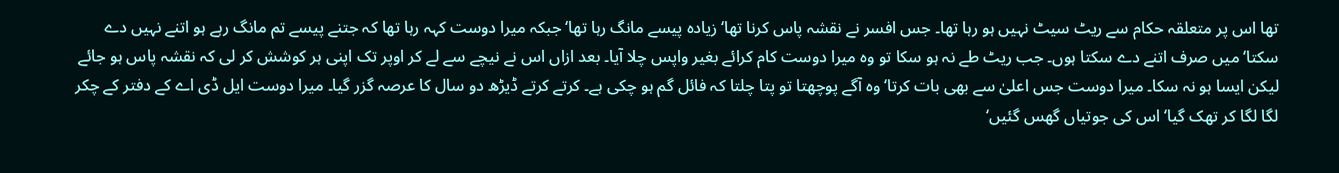تھا اس پر متعلقہ حکام سے ریٹ سیٹ نہیں ہو رہا تھا۔ جس افسر نے نقشہ پاس کرنا تھا‘ زیادہ پیسے مانگ رہا تھا‘ جبکہ میرا دوست کہہ رہا تھا کہ جتنے پیسے تم مانگ رہے ہو اتنے نہیں دے سکتا‘ میں صرف اتنے دے سکتا ہوں۔ جب ریٹ طے نہ ہو سکا تو وہ میرا دوست کام کرائے بغیر واپس چلا آیا۔ بعد ازاں اس نے نیچے سے لے کر اوپر تک اپنی ہر کوشش کر لی کہ نقشہ پاس ہو جائے لیکن ایسا ہو نہ سکا۔ میرا دوست جس اعلیٰ سے بھی بات کرتا‘ وہ آگے پوچھتا تو پتا چلتا کہ فائل گم ہو چکی ہے۔ کرتے کرتے ڈیڑھ دو سال کا عرصہ گزر گیا۔ میرا دوست ایل ڈی اے کے دفتر کے چکر لگا لگا کر تھک گیا‘ اس کی جوتیاں گھس گئیں‘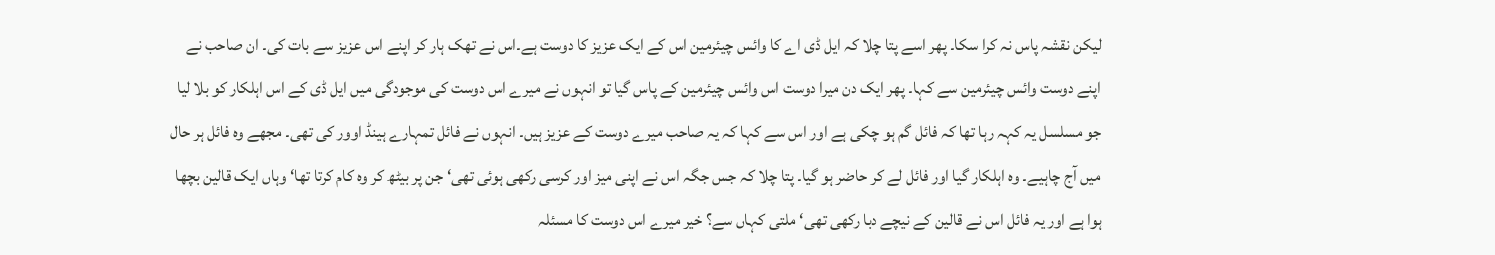لیکن نقشہ پاس نہ کرا سکا۔ پھر اسے پتا چلا کہ ایل ڈی اے کا وائس چیئرمین اس کے ایک عزیز کا دوست ہے۔اس نے تھک ہار کر اپنے اس عزیز سے بات کی۔ ان صاحب نے اپنے دوست وائس چیئرمین سے کہا۔ پھر ایک دن میرا دوست اس وائس چیئرمین کے پاس گیا تو انہوں نے میرے اس دوست کی موجودگی میں ایل ڈی کے اس اہلکار کو بلا لیا جو مسلسل یہ کہہ رہا تھا کہ فائل گم ہو چکی ہے اور اس سے کہا کہ یہ صاحب میرے دوست کے عزیز ہیں۔ انہوں نے فائل تمہارے ہینڈ اوور کی تھی۔ مجھے وہ فائل ہر حال میں آج چاہیے۔ وہ اہلکار گیا اور فائل لے کر حاضر ہو گیا۔ پتا چلا کہ جس جگہ اس نے اپنی میز اور کرسی رکھی ہوئی تھی‘ جن پر بیٹھ کر وہ کام کرتا تھا‘ وہاں ایک قالین بچھا ہوا ہے اور یہ فائل اس نے قالین کے نیچے دبا رکھی تھی‘ ملتی کہاں سے؟ خیر میرے اس دوست کا مسئلہ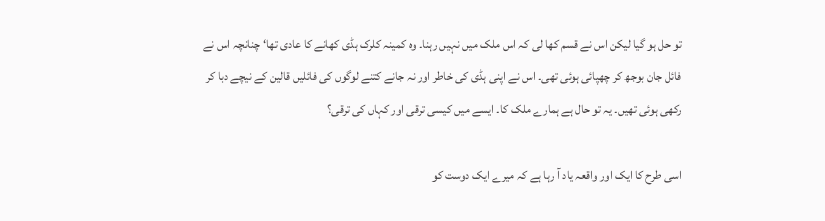تو حل ہو گیا لیکن اس نے قسم کھا لی کہ اس ملک میں نہیں رہنا۔ وہ کمینہ کلرک ہڈی کھانے کا عادی تھا‘ چنانچہ اس نے فائل جان بوجھ کر چھپائی ہوئی تھی۔ اس نے اپنی ہڈی کی خاطر اور نہ جانے کتنے لوگوں کی فائلیں قالین کے نیچے دبا کر رکھی ہوئی تھیں۔ یہ تو حال ہے ہمارے ملک کا۔ ایسے میں کیسی ترقی اور کہاں کی ترقی؟

اسی طرح کا ایک اور واقعہ یاد آ رہا ہے کہ میرے ایک دوست کو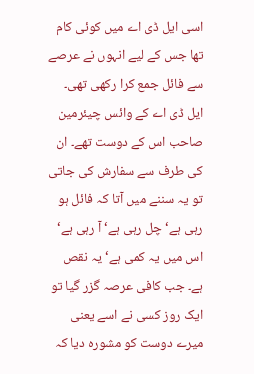اسی ایل ڈی اے میں کوئی کام تھا جس کے لیے انہوں نے عرصے سے فائل جمع کرا رکھی تھی۔ ایل ڈی اے کے وائس چیئرمین صاحب اس کے دوست تھے۔ ان کی طرف سے سفارش کی جاتی تو یہ سننے میں آتا کہ فائل ہو رہی ہے‘ چل رہی ہے‘ آ رہی ہے‘ اس میں یہ کمی ہے‘ یہ نقص ہے۔ جب کافی عرصہ گزر گیا تو ایک روز کسی نے اسے یعنی میرے دوست کو مشورہ دیا کہ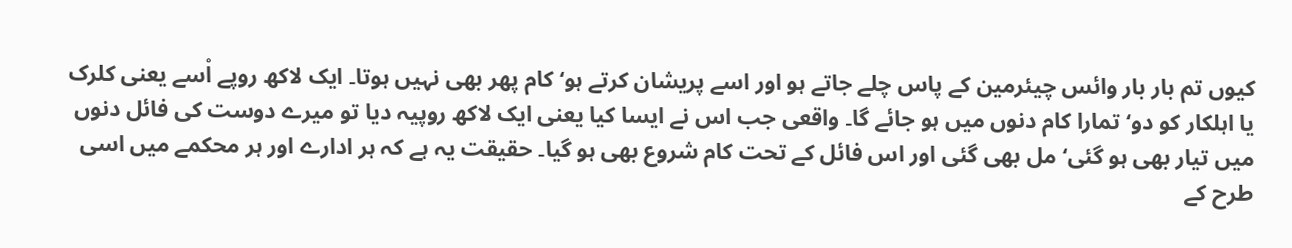کیوں تم بار بار وائس چیئرمین کے پاس چلے جاتے ہو اور اسے پریشان کرتے ہو‘ کام پھر بھی نہیں ہوتا۔ ایک لاکھ روپے اْسے یعنی کلرک یا اہلکار کو دو‘ تمارا کام دنوں میں ہو جائے گا۔ واقعی جب اس نے ایسا کیا یعنی ایک لاکھ روپیہ دیا تو میرے دوست کی فائل دنوں میں تیار بھی ہو گئی‘ مل بھی گئی اور اس فائل کے تحت کام شروع بھی ہو گیا۔ حقیقت یہ ہے کہ ہر ادارے اور ہر محکمے میں اسی طرح کے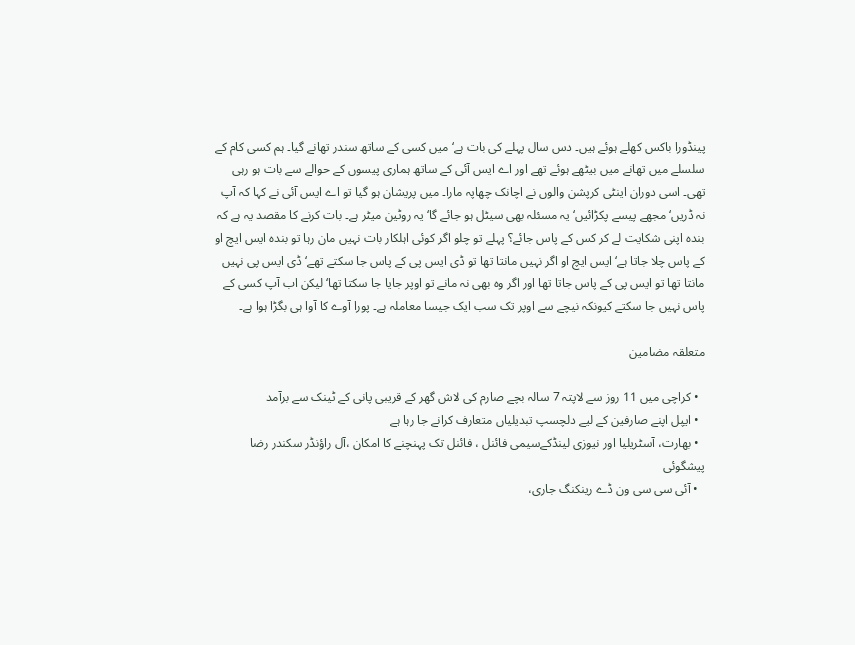پینڈورا باکس کھلے ہوئے ہیں۔ دس سال پہلے کی بات ہے‘ میں کسی کے ساتھ سندر تھانے گیا۔ ہم کسی کام کے سلسلے میں تھانے میں بیٹھے ہوئے تھے اور اے ایس آئی کے ساتھ ہماری پیسوں کے حوالے سے بات ہو رہی تھی۔ اسی دوران اینٹی کرپشن والوں نے اچانک چھاپہ مارا۔ میں پریشان ہو گیا تو اے ایس آئی نے کہا کہ آپ نہ ڈریں‘ مجھے پیسے پکڑائیں‘ یہ مسئلہ بھی سیٹل ہو جائے گا‘ یہ روٹین میٹر ہے۔ بات کرنے کا مقصد یہ ہے کہ بندہ اپنی شکایت لے کر کس کے پاس جائے؟ پہلے تو چلو اگر کوئی اہلکار بات نہیں مان رہا تو بندہ ایس ایچ او کے پاس چلا جاتا ہے‘ ایس ایچ او اگر نہیں مانتا تھا تو ڈی ایس پی کے پاس جا سکتے تھے‘ ڈی ایس پی نہیں مانتا تھا تو ایس پی کے پاس جاتا تھا اور اگر وہ بھی نہ مانے تو اوپر جایا جا سکتا تھا‘ لیکن اب آپ کسی کے پاس نہیں جا سکتے کیونکہ نیچے سے اوپر تک سب ایک جیسا معاملہ ہے۔ پورا آوے کا آوا ہی بگڑا ہوا ہے۔

متعلقہ مضامین

  • کراچی میں 11 روز سے لاپتہ 7 سالہ بچے صارم کی لاش گھر کے قریبی پانی کے ٹینک سے برآمد
  • ایپل اپنے صارفین کے لیے دلچسپ تبدیلیاں متعارف کرانے جا رہا ہے
  • بھارت، آسٹریلیا اور نیوزی لینڈکےسیمی فائنل ، فائنل تک پہنچنے کا امکان ،آل راؤنڈر سکندر رضا پیشگوئی
  • آئی سی سی ون ڈے رینکنگ جاری،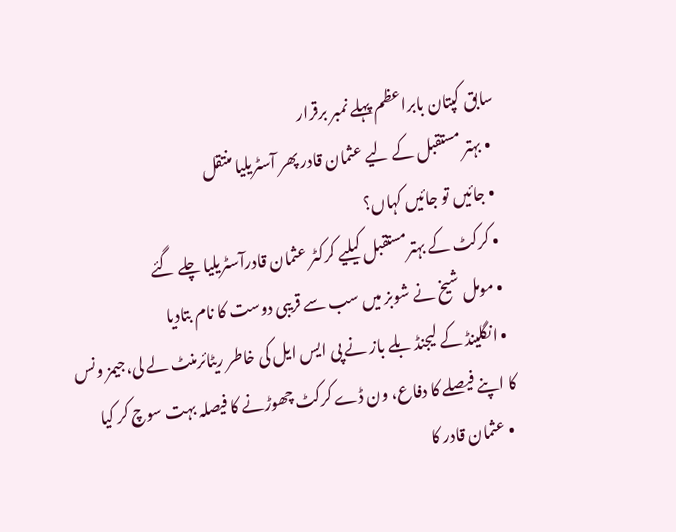سابق کپتان بابراعظم پہلے نمبر برقرار
  • بہتر مستقبل کے لیے عثمان قادر پھر آسٹریلیا منتقل
  • جائیں تو جائیں کہاں؟
  • کرکٹ کے بہترمستقبل کیلیے کرکٹر عثمان قادرآسٹریلیا چلے گئے
  • مومل شیخ نے شوبز میں سب سے قریبی دوست کا نام بتادیا
  • انگلینڈ کے لیجنڈ بلے باز نے پی ایس ایل کی خاطر ریٹائرمنٹ لے لی،جیمز ونس کا اپنے فیصلے کا دفاع، ون ڈے کرکٹ چھوڑنے کا فیصلہ بہت سوچ کر کیا
  • عثمان قادر کا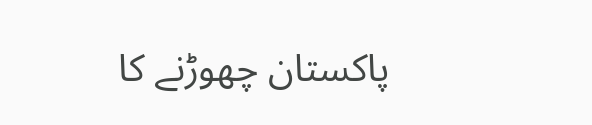پاکستان چھوڑنے کا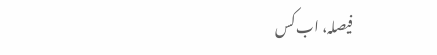فیصلہ، اب کس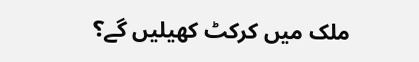ملک میں کرکٹ کھیلیں گے؟